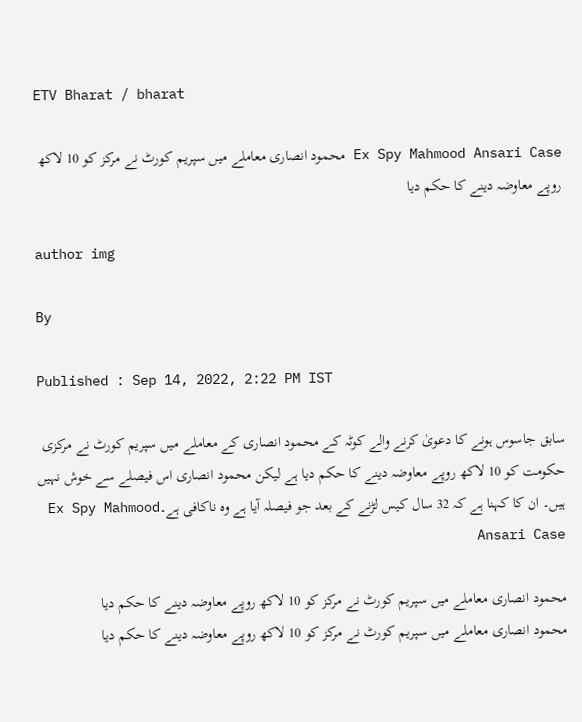ETV Bharat / bharat

Ex Spy Mahmood Ansari Case محمود انصاری معاملے میں سپریم کورٹ نے مرکز کو 10 لاکھ روپے معاوضہ دینے کا حکم دیا

author img

By

Published : Sep 14, 2022, 2:22 PM IST

سابق جاسوس ہونے کا دعویٰ کرنے والے کوٹہ کے محمود انصاری کے معاملے میں سپریم کورٹ نے مرکزی حکومت کو 10 لاکھ روپے معاوضہ دینے کا حکم دیا ہے لیکن محمود انصاری اس فیصلے سے خوش نہیں ہیں۔ ان کا کہنا ہے کہ 32 سال کیس لڑنے کے بعد جو فیصلہ آیا ہے وہ ناکافی ہے۔Ex Spy Mahmood Ansari Case

محمود انصاری معاملے میں سپریم کورٹ نے مرکز کو 10 لاکھ روپے معاوضہ دینے کا حکم دیا
محمود انصاری معاملے میں سپریم کورٹ نے مرکز کو 10 لاکھ روپے معاوضہ دینے کا حکم دیا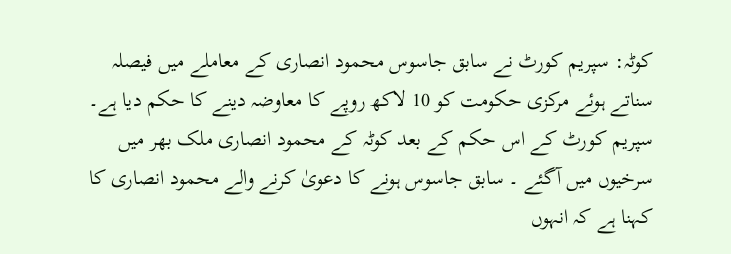کوٹہ: سپریم کورٹ نے سابق جاسوس محمود انصاری کے معاملے میں فیصلہ سناتے ہوئے مرکزی حکومت کو 10 لاکھ روپے کا معاوضہ دینے کا حکم دیا ہے۔ سپریم کورٹ کے اس حکم کے بعد کوٹہ کے محمود انصاری ملک بھر میں سرخیوں میں آگئے ۔ سابق جاسوس ہونے کا دعویٰ کرنے والے محمود انصاری کا کہنا ہے کہ انہوں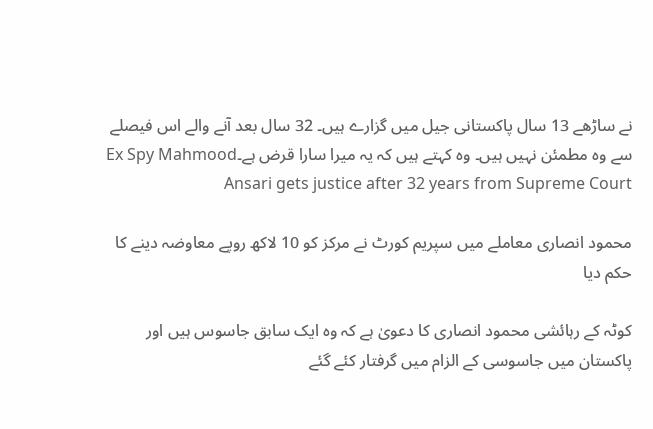نے ساڑھے 13 سال پاکستانی جیل میں گزارے ہیں۔ 32 سال بعد آنے والے اس فیصلے سے وہ مطمئن نہیں ہیں۔ وہ کہتے ہیں کہ یہ میرا سارا قرض ہے۔Ex Spy Mahmood Ansari gets justice after 32 years from Supreme Court

محمود انصاری معاملے میں سپریم کورٹ نے مرکز کو 10 لاکھ روپے معاوضہ دینے کا حکم دیا

کوٹہ کے رہائشی محمود انصاری کا دعویٰ ہے کہ وہ ایک سابق جاسوس ہیں اور پاکستان میں جاسوسی کے الزام میں گرفتار کئے گئے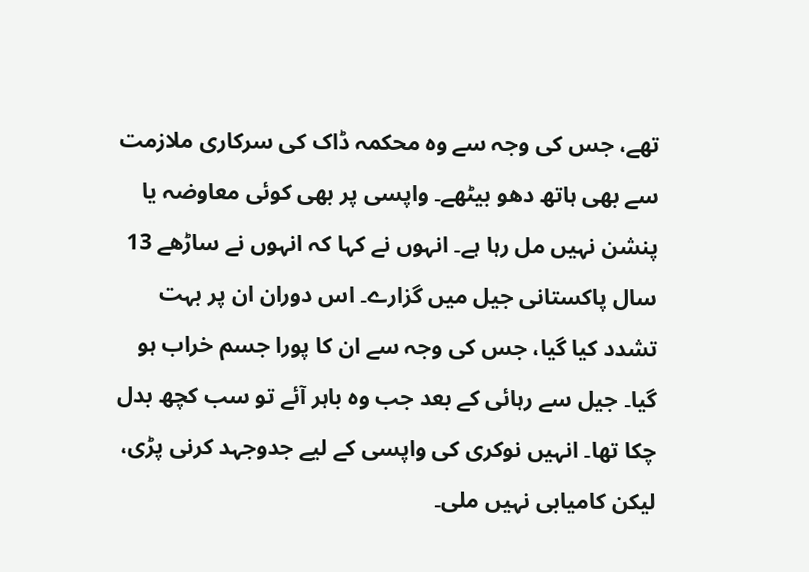تھے، جس کی وجہ سے وہ محکمہ ڈاک کی سرکاری ملازمت سے بھی ہاتھ دھو بیٹھے۔ واپسی پر بھی کوئی معاوضہ یا پنشن نہیں مل رہا ہے۔ انہوں نے کہا کہ انہوں نے ساڑھے 13 سال پاکستانی جیل میں گزارے۔ اس دوران ان پر بہت تشدد کیا گیا، جس کی وجہ سے ان کا پورا جسم خراب ہو گیا۔ جیل سے رہائی کے بعد جب وہ باہر آئے تو سب کچھ بدل چکا تھا۔ انہیں نوکری کی واپسی کے لیے جدوجہد کرنی پڑی، لیکن کامیابی نہیں ملی۔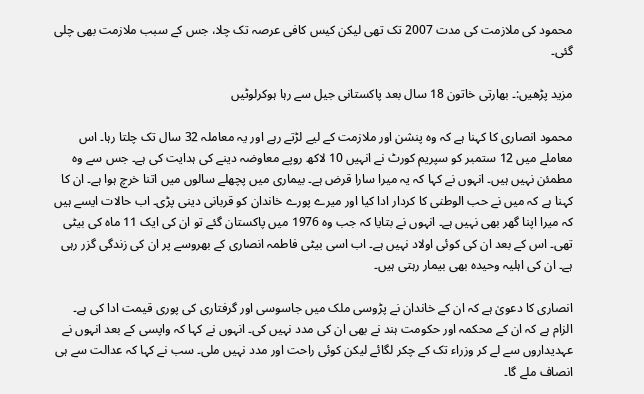محمود کی ملازمت کی مدت 2007 تک تھی لیکن کیس کافی عرصہ تک چلا، جس کے سبب ملازمت بھی چلی گئی۔

مزید پڑھیں:۔ بھارتی خاتون 18 سال بعد پاکستانی جیل سے رہا ہوکرلوٹیں

محمود انصاری کا کہنا ہے کہ وہ پنشن اور ملازمت کے لیے لڑتے رہے اور یہ معاملہ 32 سال تک چلتا رہا۔ اس معاملے میں 12 ستمبر کو سپریم کورٹ نے انہیں 10 لاکھ روپے معاوضہ دینے کی ہدایت کی ہے۔ جس سے وہ مطمئن نہیں ہیں۔ انہوں نے کہا کہ یہ میرا سارا قرض ہے۔ بیماری میں پچھلے سالوں میں اتنا خرچ ہوا ہے۔ ان کا کہنا ہے کہ میں نے حب الوطنی کا کردار ادا کیا اور میرے پورے خاندان کو قربانی دینی پڑی۔ اب حالات ایسے ہیں کہ میرا اپنا گھر بھی نہیں ہے۔ انہوں نے بتایا کہ جب وہ 1976 میں پاکستان گئے تو ان کی ایک 11 ماہ کی بیٹی تھی۔ اس کے بعد ان کی کوئی اولاد نہیں ہے۔ اب اسی بیٹی فاطمہ انصاری کے بھروسے پر ان کی زندگی گزر رہی ہے۔ ان کی اہلیہ وحیدہ بھی بیمار رہتی ہیں۔

انصاری کا دعویٰ ہے کہ ان کے خاندان نے پڑوسی ملک میں جاسوسی اور گرفتاری کی پوری قیمت ادا کی ہے۔ الزام ہے کہ ان کے محکمہ اور حکومت ہند نے بھی ان کی مدد نہیں کی۔ انہوں نے کہا کہ واپسی کے بعد انہوں نے عہدیداروں سے لے کر وزراء تک کے چکر لگائے لیکن کوئی راحت اور مدد نہیں ملی۔ سب نے کہا کہ عدالت سے ہی انصاف ملے گا۔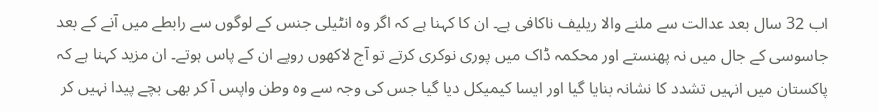اب 32 سال بعد عدالت سے ملنے والا ریلیف ناکافی ہے۔ ان کا کہنا ہے کہ اگر وہ انٹیلی جنس کے لوگوں سے رابطے میں آنے کے بعد جاسوسی کے جال میں نہ پھنستے اور محکمہ ڈاک میں پوری نوکری کرتے تو آج لاکھوں روپے ان کے پاس ہوتے۔ ان مزید کہنا ہے کہ پاکستان میں انہیں تشدد کا نشانہ بنایا گیا اور ایسا کیمیکل دیا گیا جس کی وجہ سے وہ وطن واپس آ کر بھی بچے پیدا نہیں کر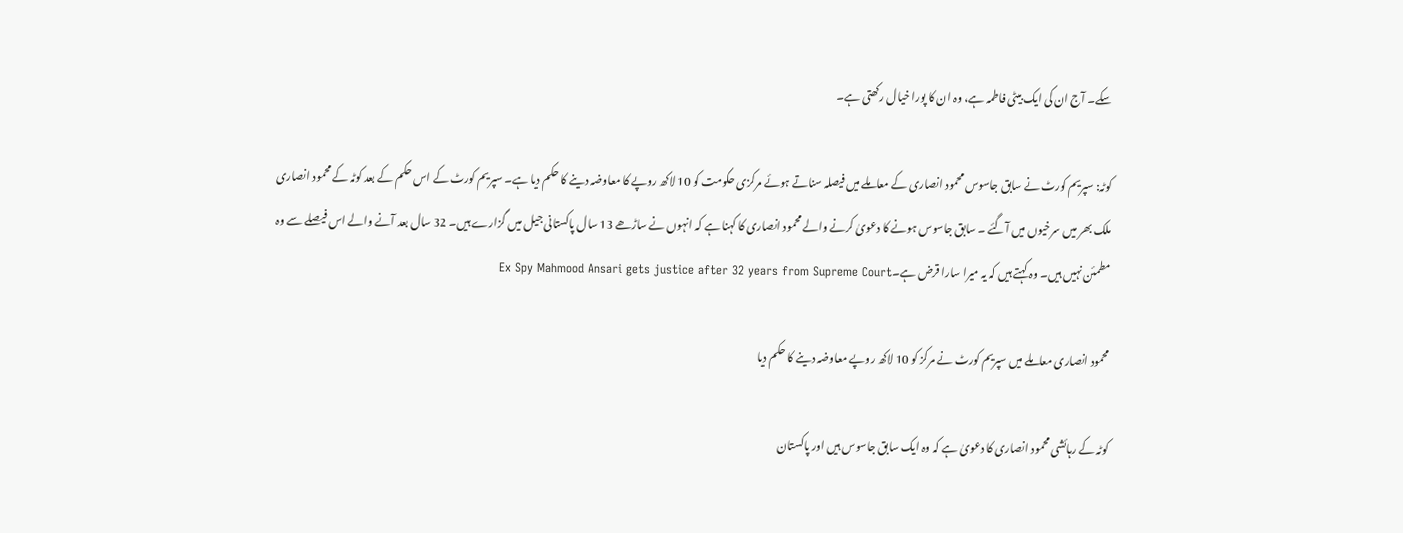سکے۔ آج ان کی ایک بیٹی فاطمہ ہے، وہ ان کا پورا خیال رکھتی ہے۔

کوٹہ: سپریم کورٹ نے سابق جاسوس محمود انصاری کے معاملے میں فیصلہ سناتے ہوئے مرکزی حکومت کو 10 لاکھ روپے کا معاوضہ دینے کا حکم دیا ہے۔ سپریم کورٹ کے اس حکم کے بعد کوٹہ کے محمود انصاری ملک بھر میں سرخیوں میں آگئے ۔ سابق جاسوس ہونے کا دعویٰ کرنے والے محمود انصاری کا کہنا ہے کہ انہوں نے ساڑھے 13 سال پاکستانی جیل میں گزارے ہیں۔ 32 سال بعد آنے والے اس فیصلے سے وہ مطمئن نہیں ہیں۔ وہ کہتے ہیں کہ یہ میرا سارا قرض ہے۔Ex Spy Mahmood Ansari gets justice after 32 years from Supreme Court

محمود انصاری معاملے میں سپریم کورٹ نے مرکز کو 10 لاکھ روپے معاوضہ دینے کا حکم دیا

کوٹہ کے رہائشی محمود انصاری کا دعویٰ ہے کہ وہ ایک سابق جاسوس ہیں اور پاکستان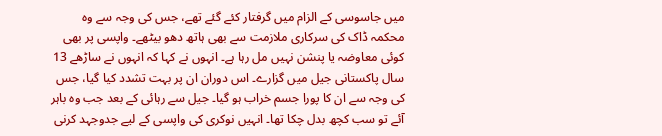میں جاسوسی کے الزام میں گرفتار کئے گئے تھے، جس کی وجہ سے وہ محکمہ ڈاک کی سرکاری ملازمت سے بھی ہاتھ دھو بیٹھے۔ واپسی پر بھی کوئی معاوضہ یا پنشن نہیں مل رہا ہے۔ انہوں نے کہا کہ انہوں نے ساڑھے 13 سال پاکستانی جیل میں گزارے۔ اس دوران ان پر بہت تشدد کیا گیا، جس کی وجہ سے ان کا پورا جسم خراب ہو گیا۔ جیل سے رہائی کے بعد جب وہ باہر آئے تو سب کچھ بدل چکا تھا۔ انہیں نوکری کی واپسی کے لیے جدوجہد کرنی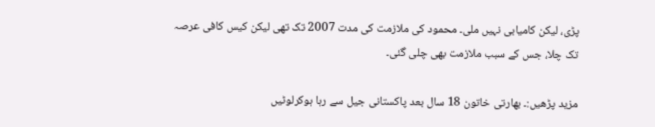پڑی، لیکن کامیابی نہیں ملی۔ محمود کی ملازمت کی مدت 2007 تک تھی لیکن کیس کافی عرصہ تک چلا، جس کے سبب ملازمت بھی چلی گئی۔

مزید پڑھیں:۔ بھارتی خاتون 18 سال بعد پاکستانی جیل سے رہا ہوکرلوٹیں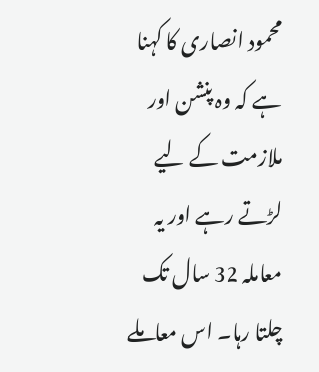محمود انصاری کا کہنا ہے کہ وہ پنشن اور ملازمت کے لیے لڑتے رہے اور یہ معاملہ 32 سال تک چلتا رہا۔ اس معاملے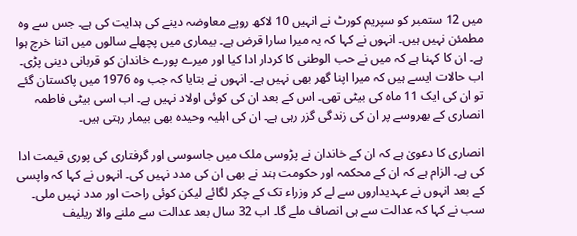میں 12 ستمبر کو سپریم کورٹ نے انہیں 10 لاکھ روپے معاوضہ دینے کی ہدایت کی ہے۔ جس سے وہ مطمئن نہیں ہیں۔ انہوں نے کہا کہ یہ میرا سارا قرض ہے۔ بیماری میں پچھلے سالوں میں اتنا خرچ ہوا ہے۔ ان کا کہنا ہے کہ میں نے حب الوطنی کا کردار ادا کیا اور میرے پورے خاندان کو قربانی دینی پڑی۔ اب حالات ایسے ہیں کہ میرا اپنا گھر بھی نہیں ہے۔ انہوں نے بتایا کہ جب وہ 1976 میں پاکستان گئے تو ان کی ایک 11 ماہ کی بیٹی تھی۔ اس کے بعد ان کی کوئی اولاد نہیں ہے۔ اب اسی بیٹی فاطمہ انصاری کے بھروسے پر ان کی زندگی گزر رہی ہے۔ ان کی اہلیہ وحیدہ بھی بیمار رہتی ہیں۔

انصاری کا دعویٰ ہے کہ ان کے خاندان نے پڑوسی ملک میں جاسوسی اور گرفتاری کی پوری قیمت ادا کی ہے۔ الزام ہے کہ ان کے محکمہ اور حکومت ہند نے بھی ان کی مدد نہیں کی۔ انہوں نے کہا کہ واپسی کے بعد انہوں نے عہدیداروں سے لے کر وزراء تک کے چکر لگائے لیکن کوئی راحت اور مدد نہیں ملی۔ سب نے کہا کہ عدالت سے ہی انصاف ملے گا۔ اب 32 سال بعد عدالت سے ملنے والا ریلیف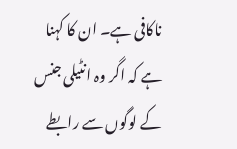ناکافی ہے۔ ان کا کہنا ہے کہ اگر وہ انٹیلی جنس کے لوگوں سے رابطے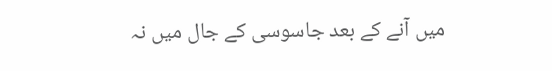میں آنے کے بعد جاسوسی کے جال میں نہ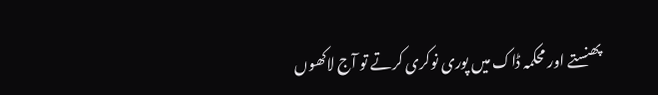پھنستے اور محکمہ ڈاک میں پوری نوکری کرتے تو آج لاکھوں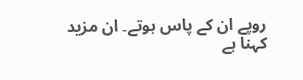روپے ان کے پاس ہوتے۔ ان مزید کہنا ہے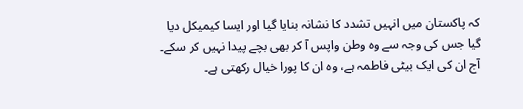کہ پاکستان میں انہیں تشدد کا نشانہ بنایا گیا اور ایسا کیمیکل دیا گیا جس کی وجہ سے وہ وطن واپس آ کر بھی بچے پیدا نہیں کر سکے۔ آج ان کی ایک بیٹی فاطمہ ہے، وہ ان کا پورا خیال رکھتی ہے۔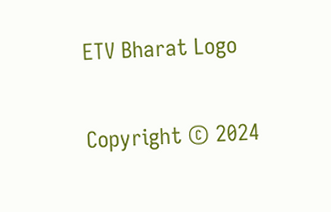ETV Bharat Logo

Copyright © 2024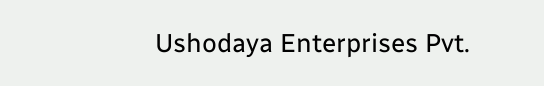Ushodaya Enterprises Pvt.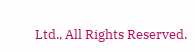Ltd., All Rights Reserved.